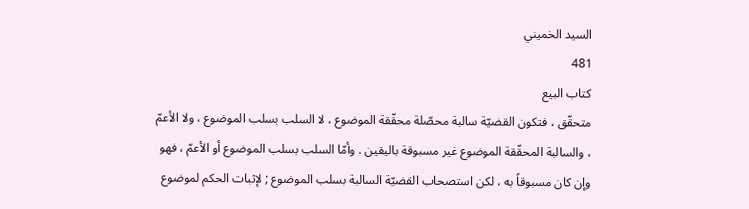السيد الخميني
481
كتاب البيع
متحقّق ، فتكون القضيّة سالبة محصّلة محقّقة الموضوع ، لا السلب بسلب الموضوع ، ولا الأعمّ ، والسالبة المحقّقة الموضوع غير مسبوقة باليقين . وأمّا السلب بسلب الموضوع أو الأعمّ ، فهو وإن كان مسبوقاً به ، لكن استصحاب القضيّة السالبة بسلب الموضوع ; لإثبات الحكم لموضوع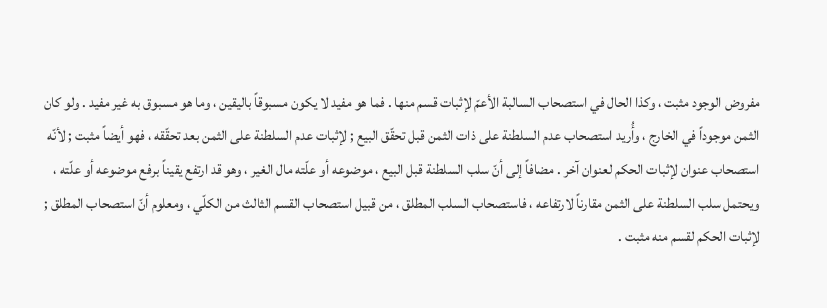مفروض الوجود مثبت ، وكذا الحال في استصحاب السالبة الأعمّ لإثبات قسم منها . فما هو مفيد لا يكون مسبوقاً باليقين ، وما هو مسبوق به غير مفيد . ولو كان الثمن موجوداً في الخارج ، وأُريد استصحاب عدم السلطنة على ذات الثمن قبل تحقّق البيع ; لإثبات عدم السلطنة على الثمن بعد تحقّقه ، فهو أيضاً مثبت ; لأنّه استصحاب عنوان لإثبات الحكم لعنوان آخر . مضافاً إلى أنّ سلب السلطنة قبل البيع ، موضوعه أو علّته مال الغير ، وهو قد ارتفع يقيناً برفع موضوعه أو علّته ، ويحتمل سلب السلطنة على الثمن مقارناً لارتفاعه ، فاستصحاب السلب المطلق ، من قبيل استصحاب القسم الثالث من الكلّي ، ومعلوم أنّ استصحاب المطلق ; لإثبات الحكم لقسم منه مثبت .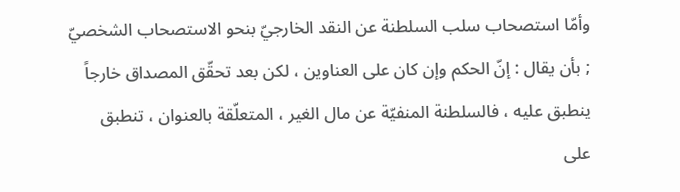وأمّا استصحاب سلب السلطنة عن النقد الخارجيّ بنحو الاستصحاب الشخصيّ ; بأن يقال : إنّ الحكم وإن كان على العناوين ، لكن بعد تحقّق المصداق خارجاً ينطبق عليه ، فالسلطنة المنفيّة عن مال الغير ، المتعلّقة بالعنوان ، تنطبق على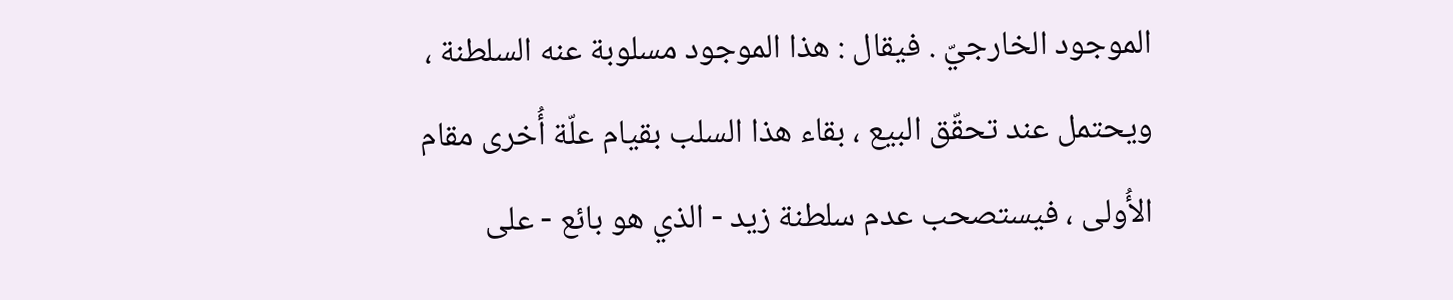الموجود الخارجيّ . فيقال : هذا الموجود مسلوبة عنه السلطنة ، ويحتمل عند تحقّق البيع ، بقاء هذا السلب بقيام علّة أُخرى مقام الأُولى ، فيستصحب عدم سلطنة زيد - الذي هو بائع - على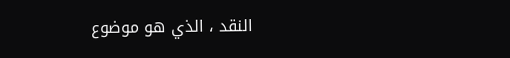النقد ، الذي هو موضوع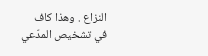النزاع . وهذا كاف في تشخيص المدّعي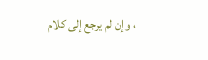، وإن لم يرجع إلى كلام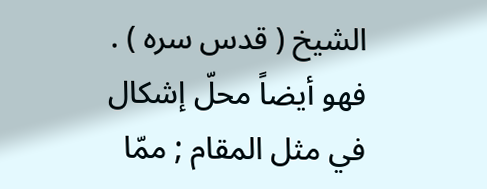الشيخ ( قدس سره ) . فهو أيضاً محلّ إشكال في مثل المقام ; ممّا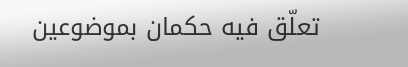تعلّق فيه حكمان بموضوعين